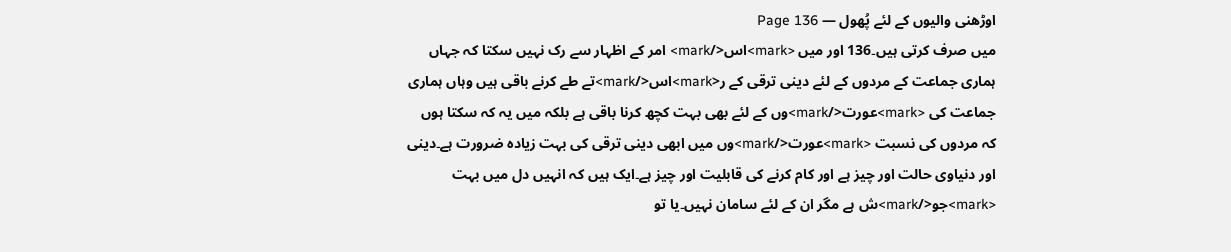اوڑھنی والیوں کے لئے پُھول — Page 136
میں صرف کرتی ہیں۔136 اور میں <mark>اس</mark> امر کے اظہار سے رک نہیں سکتا کہ جہاں ہماری جماعت کے مردوں کے لئے دینی ترقی کے ر<mark>اس</mark>تے طے کرنے باقی ہیں وہاں ہماری جماعت کی <mark>عورت</mark>وں کے لئے بھی بہت کچھ کرنا باقی ہے بلکہ میں یہ کہ سکتا ہوں کہ مردوں کی نسبت <mark>عورت</mark>وں میں ابھی دینی ترقی کی بہت زیادہ ضرورت ہے۔دینی اور دنیاوی حالت اور چیز ہے اور کام کرنے کی قابلیت اور چیز ہے۔ایک ہیں کہ انہیں دل میں بہت <mark>جو</mark>ش ہے مگر ان کے لئے سامان نہیں۔یا تو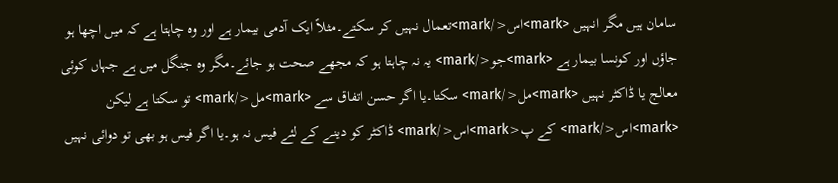سامان ہیں مگر انہیں <mark>اس</mark>تعمال نہیں کر سکتے۔مثلاً ایک آدمی بیمار ہے اور وہ چاہتا ہے کہ میں اچھا ہو جاؤں اور کونسا بیمار ہے <mark>جو</mark> یہ نہ چاہتا ہو کہ مجھے صحت ہو جائے۔مگر وہ جنگل میں ہے جہاں کوئی معالج یا ڈاکٹر نہیں <mark>مل</mark> سکتا۔یا اگر حسن اتفاق سے <mark>مل</mark> تو سکتا ہے لیکن <mark>اس</mark> کے پ<mark>اس</mark> ڈاکٹر کو دینے کے لئے فیس نہ ہو۔یا اگر فیس ہو بھی تو دوائی نہیں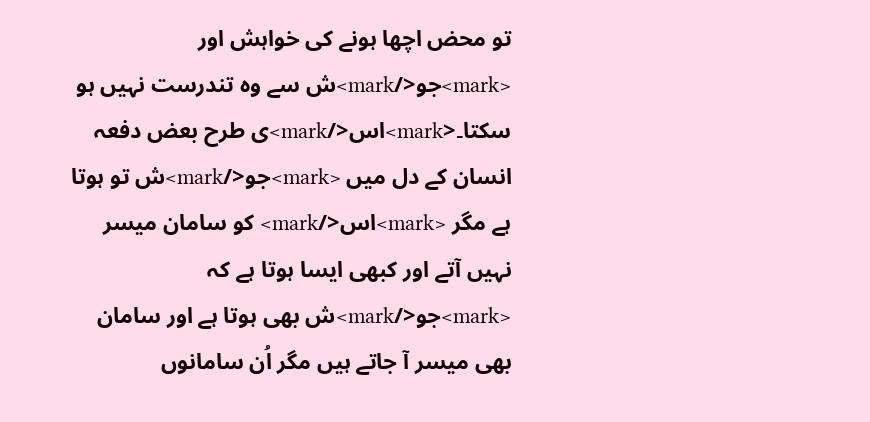تو محض اچھا ہونے کی خواہش اور <mark>جو</mark>ش سے وہ تندرست نہیں ہو سکتا۔<mark>اس</mark>ی طرح بعض دفعہ انسان کے دل میں <mark>جو</mark>ش تو ہوتا ہے مگر <mark>اس</mark> کو سامان میسر نہیں آتے اور کبھی ایسا ہوتا ہے کہ <mark>جو</mark>ش بھی ہوتا ہے اور سامان بھی میسر آ جاتے ہیں مگر اُن سامانوں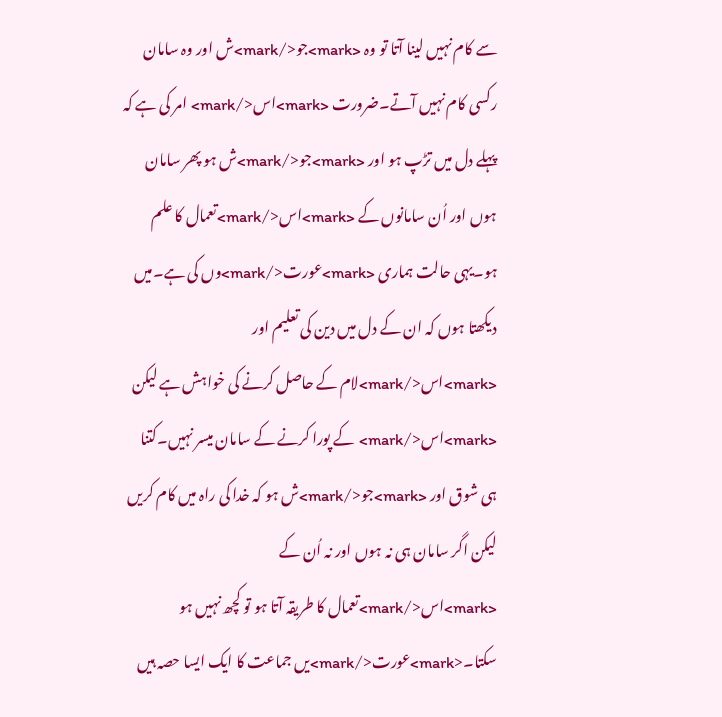سے کام نہیں لینا آتا تو وہ <mark>جو</mark>ش اور وہ سامان رکسی کام نہیں آتے۔ضرورت <mark>اس</mark> امر کی ہے کہ پہلے دل میں تڑپ ہو اور <mark>جو</mark>ش ہو پھر سامان ہوں اور اُن سامانوں کے <mark>اس</mark>تعمال کا علم ہو۔یہی حالت ہماری <mark>عورت</mark>وں کی ہے۔میں دیکھتا ہوں کہ ان کے دل میں دین کی تعلیم اور <mark>اس</mark>لام کے حاصل کرنے کی خواہش ہے لیکن <mark>اس</mark> کے پورا کرنے کے سامان میسر نہیں۔کتنا ہی شوق اور <mark>جو</mark>ش ہو کہ خدا کی راہ میں کام کریں لیکن اگر سامان ہی نہ ہوں اور نہ اُن کے <mark>اس</mark>تعمال کا طریقہ آتا ہو تو کچھ نہیں ہو سکتا۔<mark>عورت</mark>یں جماعت کا ایک ایسا حصہ ہیں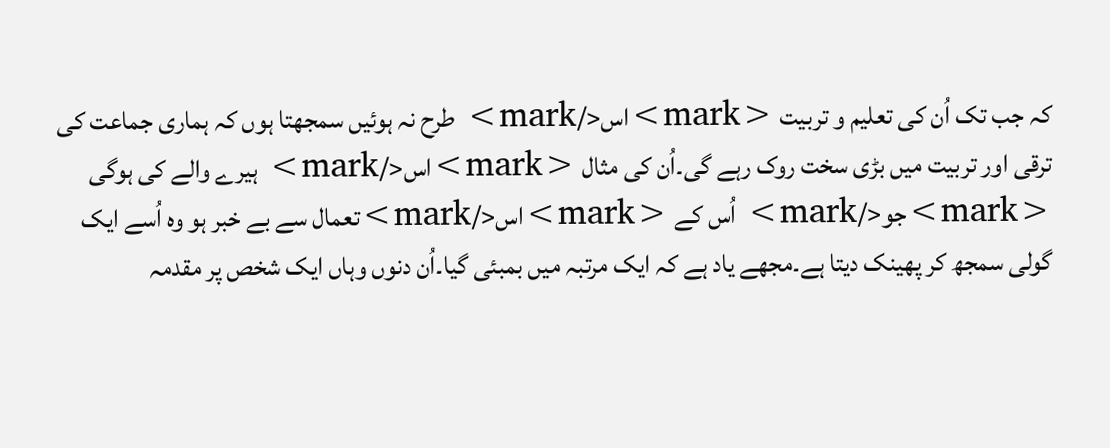کہ جب تک اُن کی تعلیم و تربیت <mark>اس</mark> طرح نہ ہوئیں سمجھتا ہوں کہ ہماری جماعت کی ترقی اور تربیت میں بڑی سخت روک رہے گی۔اُن کی مثال <mark>اس</mark> ہیرے والے کی ہوگی <mark>جو</mark> اُس کے <mark>اس</mark>تعمال سے بے خبر ہو وہ اُسے ایک گولی سمجھ کر پھینک دیتا ہے۔مجھے یاد ہے کہ ایک مرتبہ میں بمبئی گیا۔اُن دنوں وہاں ایک شخص پر مقدمہ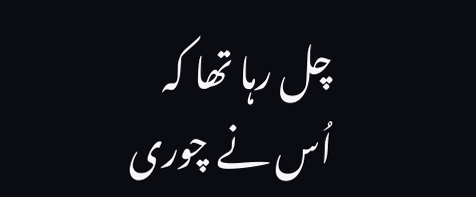چل رہا تھا کہ اُس نے چوری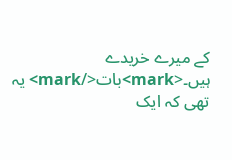کے میرے خریدے ہیں۔<mark>بات</mark> یہ تھی کہ ایک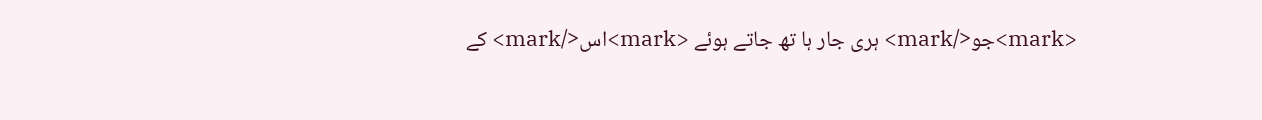<mark>جو</mark> ہری جار ہا تھ جاتے ہوئے <mark>اس</mark> کے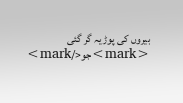بیروں کی پوڑ یہ گر گئی <mark>جو</mark>